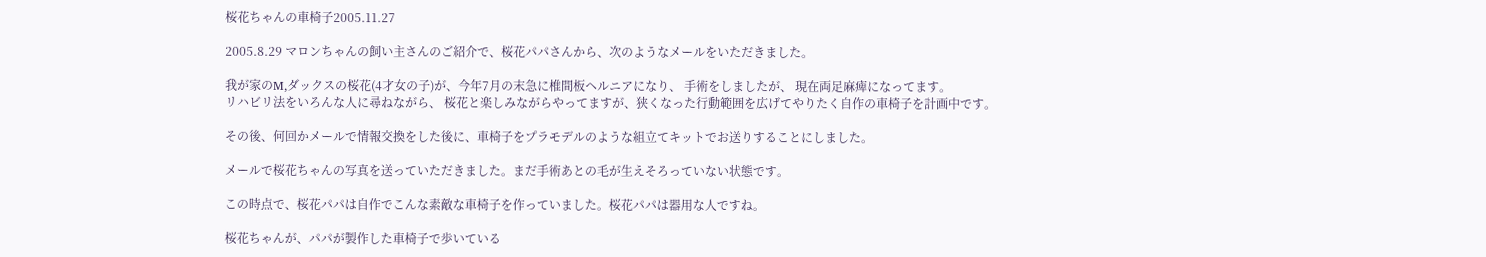桜花ちゃんの車椅子2005.11.27

2005.8.29 マロンちゃんの飼い主さんのご紹介で、桜花パパさんから、次のようなメールをいただきました。

我が家のM,ダックスの桜花(4才女の子)が、今年7月の末急に椎間板ヘルニアになり、 手術をしましたが、 現在両足麻痺になってます。
リハビリ法をいろんな人に尋ねながら、 桜花と楽しみながらやってますが、狭くなった行動範囲を広げてやりたく自作の車椅子を計画中です。

その後、何回かメールで情報交換をした後に、車椅子をプラモデルのような組立てキットでお送りすることにしました。

メールで桜花ちゃんの写真を送っていただきました。まだ手術あとの毛が生えそろっていない状態です。

この時点で、桜花パパは自作でこんな素敵な車椅子を作っていました。桜花パパは器用な人ですね。

桜花ちゃんが、パパが製作した車椅子で歩いている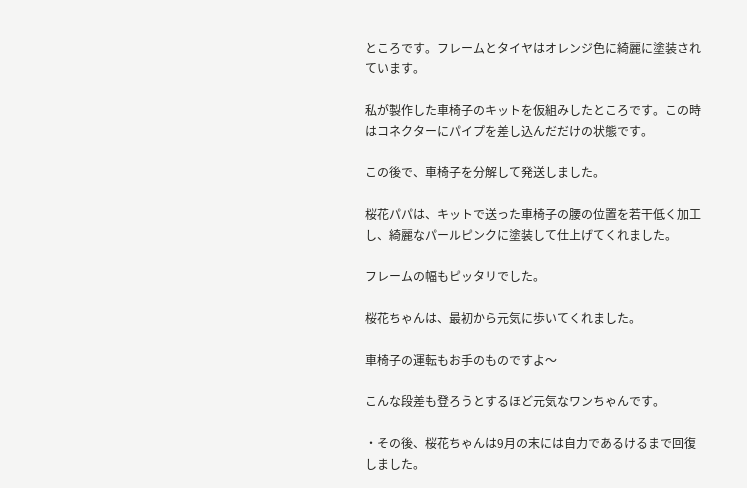ところです。フレームとタイヤはオレンジ色に綺麗に塗装されています。

私が製作した車椅子のキットを仮組みしたところです。この時はコネクターにパイプを差し込んだだけの状態です。

この後で、車椅子を分解して発送しました。

桜花パパは、キットで送った車椅子の腰の位置を若干低く加工し、綺麗なパールピンクに塗装して仕上げてくれました。

フレームの幅もピッタリでした。

桜花ちゃんは、最初から元気に歩いてくれました。

車椅子の運転もお手のものですよ〜

こんな段差も登ろうとするほど元気なワンちゃんです。

・その後、桜花ちゃんは9月の末には自力であるけるまで回復しました。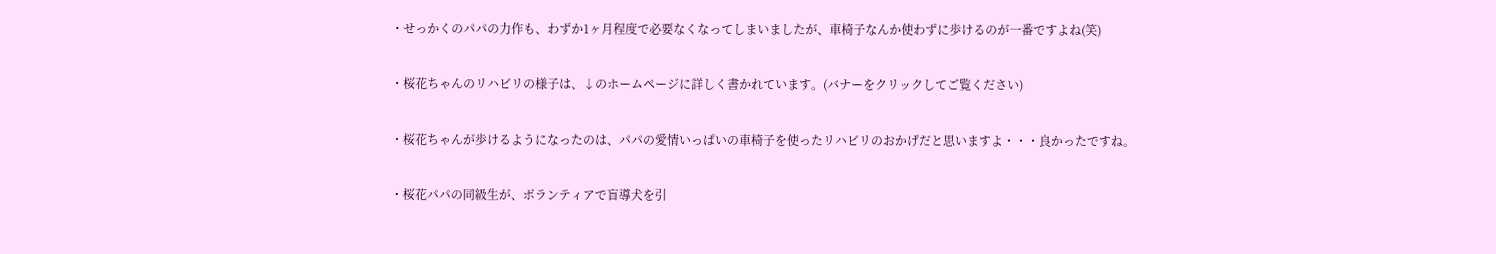・せっかくのパパの力作も、わずか1ヶ月程度で必要なくなってしまいましたが、車椅子なんか使わずに歩けるのが一番ですよね(笑)

・桜花ちゃんのリハビリの様子は、↓のホームページに詳しく書かれています。(バナーをクリックしてご覧ください)

・桜花ちゃんが歩けるようになったのは、パパの愛情いっぱいの車椅子を使ったリハビリのおかげだと思いますよ・・・良かったですね。

・桜花パパの同級生が、ボランティアで盲導犬を引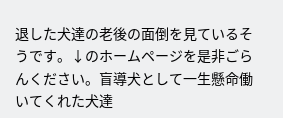退した犬達の老後の面倒を見ているそうです。↓のホームページを是非ごらんください。盲導犬として一生懸命働いてくれた犬達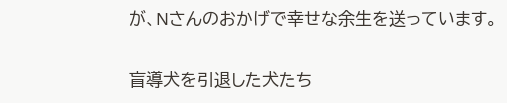が、Nさんのおかげで幸せな余生を送っています。

盲導犬を引退した犬たち